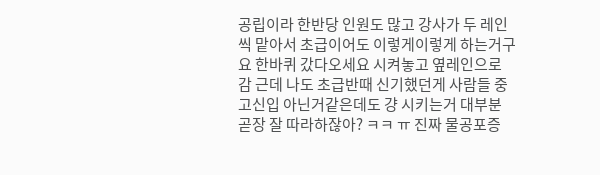공립이라 한반당 인원도 많고 강사가 두 레인씩 맡아서 초급이어도 이렇게이렇게 하는거구요 한바퀴 갔다오세요 시켜놓고 옆레인으로 감 근데 나도 초급반때 신기했던게 사람들 중고신입 아닌거같은데도 걍 시키는거 대부분 곧장 잘 따라하잖아? ㅋㅋ ㅠ 진짜 물공포증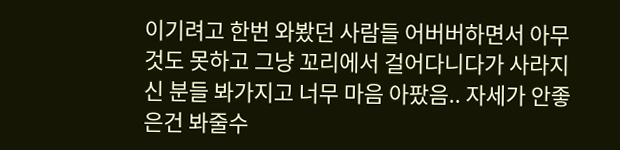이기려고 한번 와봤던 사람들 어버버하면서 아무것도 못하고 그냥 꼬리에서 걸어다니다가 사라지신 분들 봐가지고 너무 마음 아팠음.. 자세가 안좋은건 봐줄수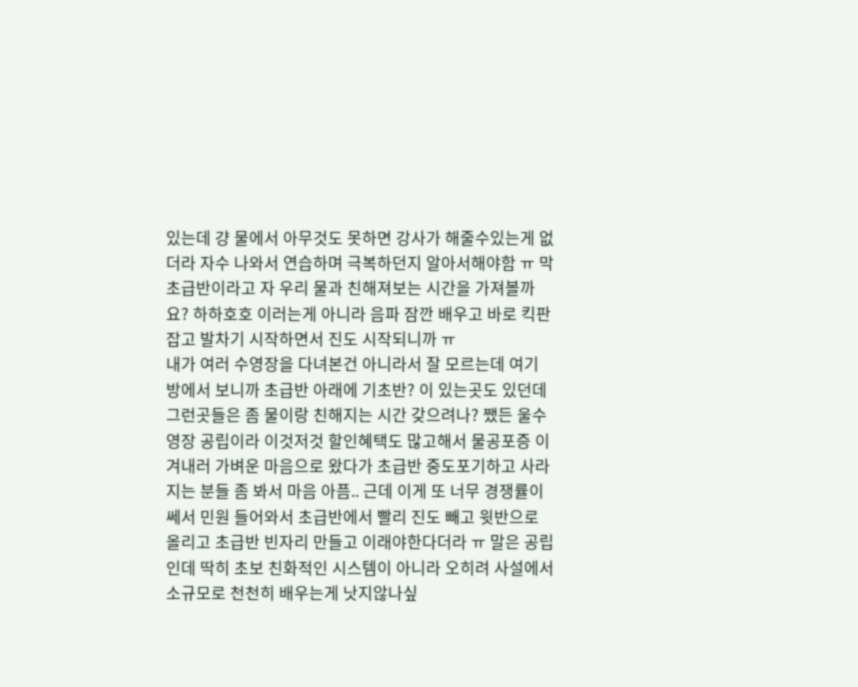있는데 걍 물에서 아무것도 못하면 강사가 해줄수있는게 없더라 자수 나와서 연습하며 극복하던지 알아서해야함 ㅠ 막 초급반이라고 자 우리 물과 친해져보는 시간을 가져볼까요? 하하호호 이러는게 아니라 음파 잠깐 배우고 바로 킥판 잡고 발차기 시작하면서 진도 시작되니까 ㅠ
내가 여러 수영장을 다녀본건 아니라서 잘 모르는데 여기 방에서 보니까 초급반 아래에 기초반? 이 있는곳도 있던데 그런곳들은 좀 물이랑 친해지는 시간 갖으려나? 쨌든 울수영장 공립이라 이것저것 할인혜택도 많고해서 물공포증 이겨내러 가벼운 마음으로 왔다가 초급반 중도포기하고 사라지는 분들 좀 봐서 마음 아픔.. 근데 이게 또 너무 경쟁률이 쎄서 민원 들어와서 초급반에서 빨리 진도 빼고 윗반으로 올리고 초급반 빈자리 만들고 이래야한다더라 ㅠ 말은 공립인데 딱히 초보 친화적인 시스템이 아니라 오히려 사설에서 소규모로 천천히 배우는게 낫지않나싶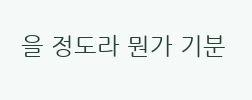을 정도라 뭔가 기분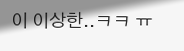이 이상한..ㅋㅋ ㅠ